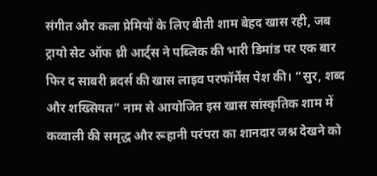संगीत और कला प्रेमियों के लिए बीती शाम बेहद खास रही, जब ट्रायो सेट ऑफ थ्री आर्ट्स ने पब्लिक की भारी डिमांड पर एक बार फिर द साबरी ब्रदर्स की खास लाइव परफॉर्मेंस पेश की। “सुर, शब्द और शख्सियत” नाम से आयोजित इस खास सांस्कृतिक शाम में कव्वाली की समृद्ध और रूहानी परंपरा का शानदार जश्न देखने को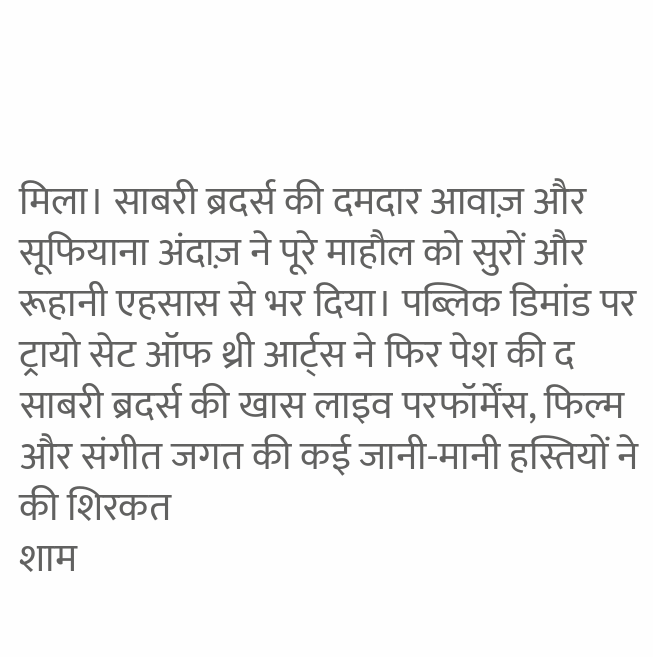मिला। साबरी ब्रदर्स की दमदार आवाज़ और सूफियाना अंदाज़ ने पूरे माहौल को सुरों और रूहानी एहसास से भर दिया। पब्लिक डिमांड पर ट्रायो सेट ऑफ थ्री आर्ट्स ने फिर पेश की द साबरी ब्रदर्स की खास लाइव परफॉर्मेंस, फिल्म और संगीत जगत की कई जानी-मानी हस्तियों ने की शिरकत
शाम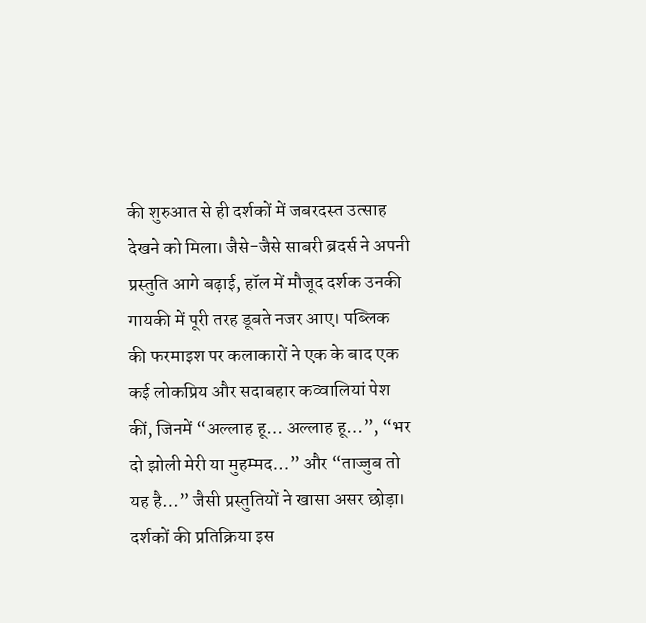की शुरुआत से ही दर्शकों में जबरदस्त उत्साह देखने को मिला। जैसे-जैसे साबरी ब्रदर्स ने अपनी प्रस्तुति आगे बढ़ाई, हॉल में मौजूद दर्शक उनकी गायकी में पूरी तरह डूबते नजर आए। पब्लिक की फरमाइश पर कलाकारों ने एक के बाद एक कई लोकप्रिय और सदाबहार कव्वालियां पेश कीं, जिनमें “अल्लाह हू… अल्लाह हू…”, “भर दो झोली मेरी या मुहम्मद…” और “ताज्जुब तो यह है…” जैसी प्रस्तुतियों ने खासा असर छोड़ा।
दर्शकों की प्रतिक्रिया इस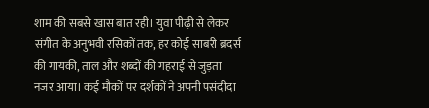शाम की सबसे खास बात रही। युवा पीढ़ी से लेकर संगीत के अनुभवी रसिकों तक, हर कोई साबरी ब्रदर्स की गायकी, ताल और शब्दों की गहराई से जुड़ता नजर आया। कई मौकों पर दर्शकों ने अपनी पसंदीदा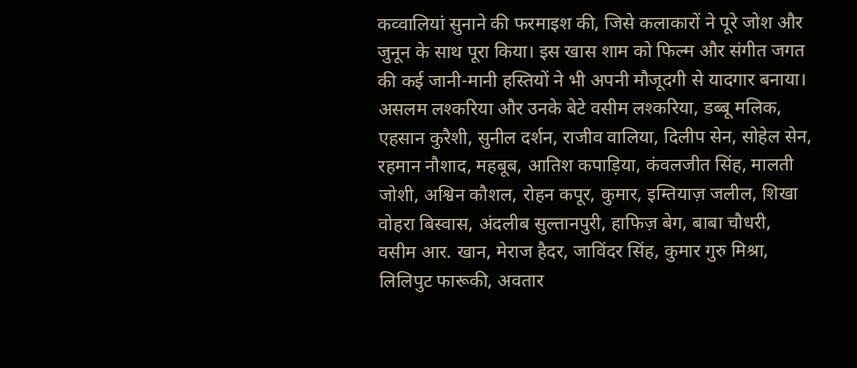कव्वालियां सुनाने की फरमाइश की, जिसे कलाकारों ने पूरे जोश और जुनून के साथ पूरा किया। इस खास शाम को फिल्म और संगीत जगत की कई जानी-मानी हस्तियों ने भी अपनी मौजूदगी से यादगार बनाया। असलम लश्करिया और उनके बेटे वसीम लश्करिया, डब्बू मलिक, एहसान कुरैशी, सुनील दर्शन, राजीव वालिया, दिलीप सेन, सोहेल सेन, रहमान नौशाद, महबूब, आतिश कपाड़िया, कंवलजीत सिंह, मालती जोशी, अश्विन कौशल, रोहन कपूर, कुमार, इम्तियाज़ जलील, शिखा वोहरा बिस्वास, अंदलीब सुल्तानपुरी, हाफिज़ बेग, बाबा चौधरी, वसीम आर. खान, मेराज हैदर, जाविंदर सिंह, कुमार गुरु मिश्रा, लिलिपुट फारूकी, अवतार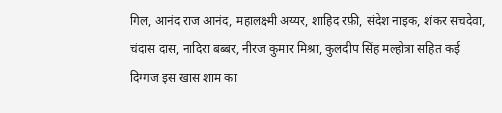गिल, आनंद राज आनंद, महालक्ष्मी अय्यर, शाहिद रफ़ी, संदेश नाइक, शंकर सचदेवा, चंदास दास, नादिरा बब्बर, नीरज कुमार मिश्रा, कुलदीप सिंह मल्होत्रा सहित कई दिग्गज इस खास शाम का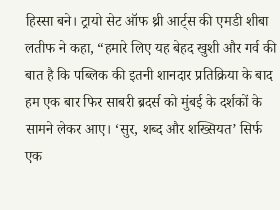हिस्सा बने। ट्रायो सेट ऑफ थ्री आर्ट्स की एमडी शीबा लतीफ ने कहा, “हमारे लिए यह बेहद खुशी और गर्व की बात है कि पब्लिक की इतनी शानदार प्रतिक्रिया के बाद हम एक बार फिर साबरी ब्रदर्स को मुंबई के दर्शकों के सामने लेकर आए। ‘सुर, शब्द और शख्सियत’ सिर्फ एक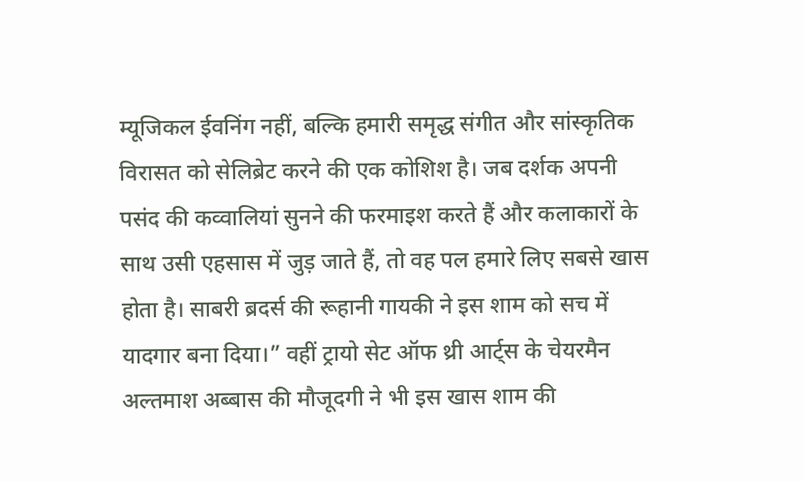म्यूजिकल ईवनिंग नहीं, बल्कि हमारी समृद्ध संगीत और सांस्कृतिक विरासत को सेलिब्रेट करने की एक कोशिश है। जब दर्शक अपनी पसंद की कव्वालियां सुनने की फरमाइश करते हैं और कलाकारों के साथ उसी एहसास में जुड़ जाते हैं, तो वह पल हमारे लिए सबसे खास होता है। साबरी ब्रदर्स की रूहानी गायकी ने इस शाम को सच में यादगार बना दिया।” वहीं ट्रायो सेट ऑफ थ्री आर्ट्स के चेयरमैन अल्तमाश अब्बास की मौजूदगी ने भी इस खास शाम की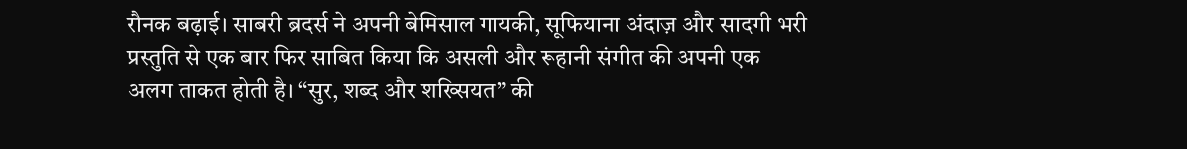रौनक बढ़ाई। साबरी ब्रदर्स ने अपनी बेमिसाल गायकी, सूफियाना अंदाज़ और सादगी भरी प्रस्तुति से एक बार फिर साबित किया कि असली और रूहानी संगीत की अपनी एक अलग ताकत होती है। “सुर, शब्द और शख्सियत” की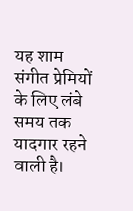यह शाम संगीत प्रेमियों के लिए लंबे समय तक यादगार रहने वाली है।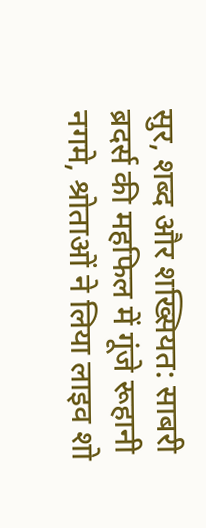सुर, शब्द और शख्सियत: साबरी ब्रदर्स की महफिल में गूंजे रूहानी नगमे, श्रोताओं ने लिया लाइव शो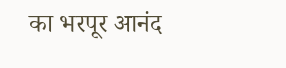का भरपूर आनंद